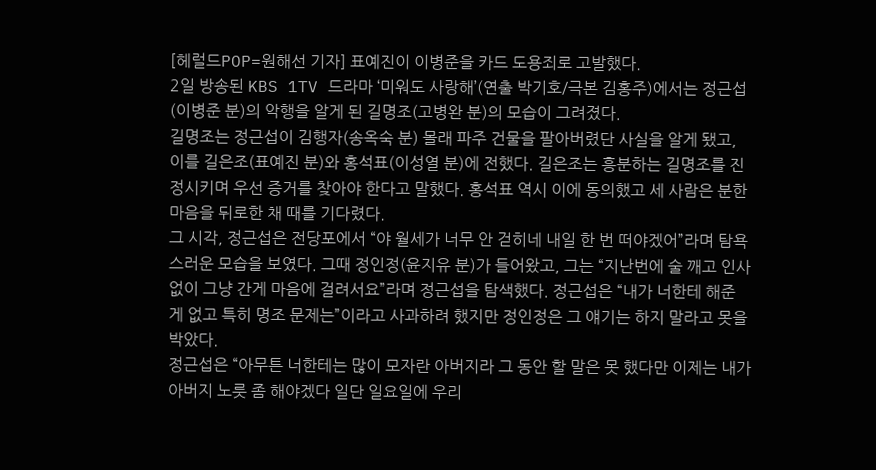[헤럴드POP=원해선 기자] 표예진이 이병준을 카드 도용죄로 고발했다.
2일 방송된 KBS 1TV 드라마 ‘미워도 사랑해’(연출 박기호/극본 김홍주)에서는 정근섭(이병준 분)의 악행을 알게 된 길명조(고병완 분)의 모습이 그려졌다.
길명조는 정근섭이 김행자(송옥숙 분) 몰래 파주 건물을 팔아버렸단 사실을 알게 됐고, 이를 길은조(표예진 분)와 홍석표(이성열 분)에 전했다. 길은조는 흥분하는 길명조를 진정시키며 우선 증거를 찾아야 한다고 말했다. 홍석표 역시 이에 동의했고 세 사람은 분한 마음을 뒤로한 채 때를 기다렸다.
그 시각, 정근섭은 전당포에서 “야 월세가 너무 안 걷히네 내일 한 번 떠야겠어”라며 탐욕스러운 모습을 보였다. 그때 정인정(윤지유 분)가 들어왔고, 그는 “지난번에 술 깨고 인사 없이 그냥 간게 마음에 걸려서요”라며 정근섭을 탐색했다. 정근섭은 “내가 너한테 해준 게 없고 특히 명조 문제는”이라고 사과하려 했지만 정인정은 그 얘기는 하지 말라고 못을 박았다.
정근섭은 “아무튼 너한테는 많이 모자란 아버지라 그 동안 할 말은 못 했다만 이제는 내가 아버지 노릇 좀 해야겠다 일단 일요일에 우리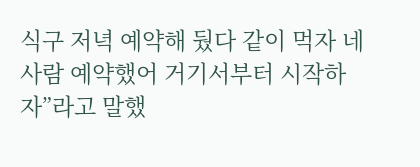식구 저녁 예약해 뒀다 같이 먹자 네 사람 예약했어 거기서부터 시작하자”라고 말했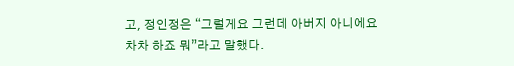고, 정인정은 “그럴게요 그런데 아버지 아니에요 차차 하죠 뭐”라고 말했다.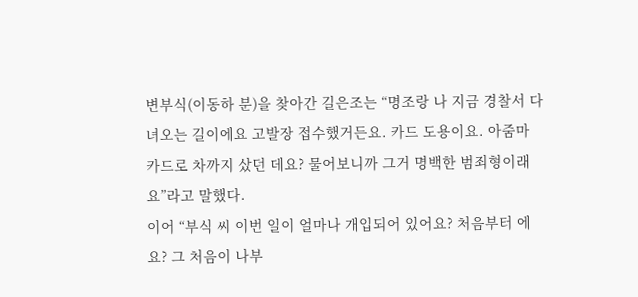변부식(이동하 분)을 찾아간 길은조는 “명조랑 나 지금 경찰서 다녀오는 길이에요 고발장 접수했거든요. 카드 도용이요. 아줌마 카드로 차까지 샀던 데요? 물어보니까 그거 명백한 범죄형이래요”라고 말했다.
이어 “부식 씨 이번 일이 얼마나 개입되어 있어요? 처음부터 에요? 그 처음이 나부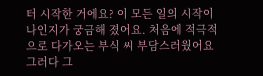터 시작한 거에요? 이 모든 일의 시작이 나인지가 궁금해 졌어요. 처음에 적극적으로 다가오는 부식 씨 부담스러웠어요 그러다 그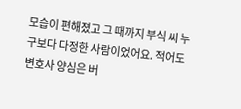모습이 편해졌고 그 때까지 부식 씨 누구보다 다정한 사람이었어요. 적어도 변호사 양심은 버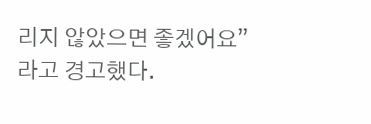리지 않았으면 좋겠어요”라고 경고했다.